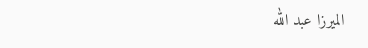الميرزا عبد الله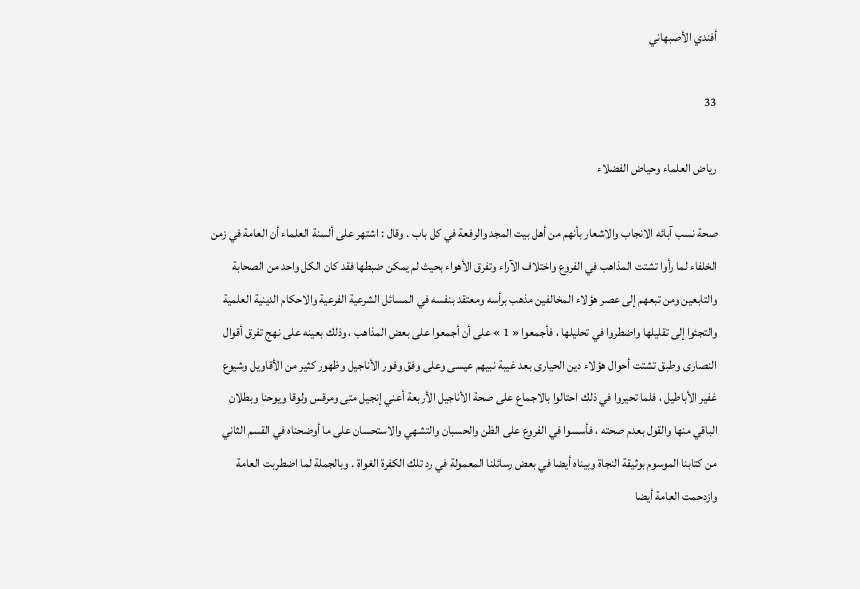أفندي الأصبهاني

33

رياض العلماء وحياض الفضلاء

صحة نسب آبائه الانجاب والاشعار بأنهم من أهل بيت المجد والرفعة في كل باب . وقال : اشتهر على ألسنة العلماء أن العامة في زمن الخلفاء لما رأوا تشتت المذاهب في الفروع واختلاف الآراء وتفرق الأهواء بحيث لم يمكن ضبطها فقد كان الكل واحد من الصحابة والتابعين ومن تبعهم إلى عصر هؤلاء المخالفين مذهب برأسه ومعتقد بنفسه في المسائل الشرعية الفرعية والاحكام الدينية العلمية والتجئوا إلى تقليلها واضطروا في تحليلها ، فأجمعوا « 1 » على أن أجمعوا على بعض المذاهب ، وذلك بعينه على نهج تفرق أقوال النصارى وطبق تشتت أحوال هؤلاء دين الحيارى بعد غيبة نبيهم عيسى وعلى وفق وفور الأناجيل وظهور كثير من الأقاويل وشيوع غفير الأباطيل ، فلما تحيروا في ذلك احتالوا بالاجماع على صحة الأناجيل الأربعة أعني إنجيل متى ومرقس ولوقا ويوحنا وبطلان الباقي منها والقول بعدم صحته ، فأسسوا في الفروع على الظن والحسبان والتشهي والاستحسان على ما أوضحناه في القسم الثاني من كتابنا الموسوم بوثيقة النجاة وبيناه أيضا في بعض رسائلنا المعمولة في رد تلك الكفرة الغواة . وبالجملة لما اضطربت العامة وازدحمت العامة أيضا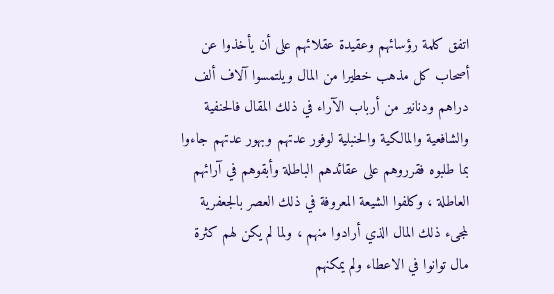اتفق كلمة رؤسائهم وعقيدة عقلائهم على أن يأخذوا عن أصحاب كل مذهب خطيرا من المال ويلتمسوا آلاف ألف دراهم ودنانير من أرباب الآراء في ذلك المقال فالحنفية والشافعية والمالكية والحنبلية لوفور عدتهم وبهور عدتهم جاءوا بما طلبوه فقرروهم على عقائدهم الباطلة وأبقوهم في آرائهم العاطلة ، وكلفوا الشيعة المعروفة في ذلك العصر بالجعفرية لمجىء ذلك المال الذي أرادوا منهم ، ولما لم يكن لهم كثرة مال توانوا في الاعطاء ولم يمكنهم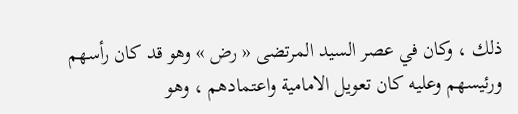ذلك ، وكان في عصر السيد المرتضى « رض » وهو قد كان رأسهم ورئيسهم وعليه كان تعويل الامامية واعتمادهم ، وهو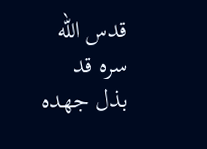قدس اللّه سره قد بذل جهده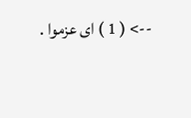--> ( 1 ) اى عزموا .